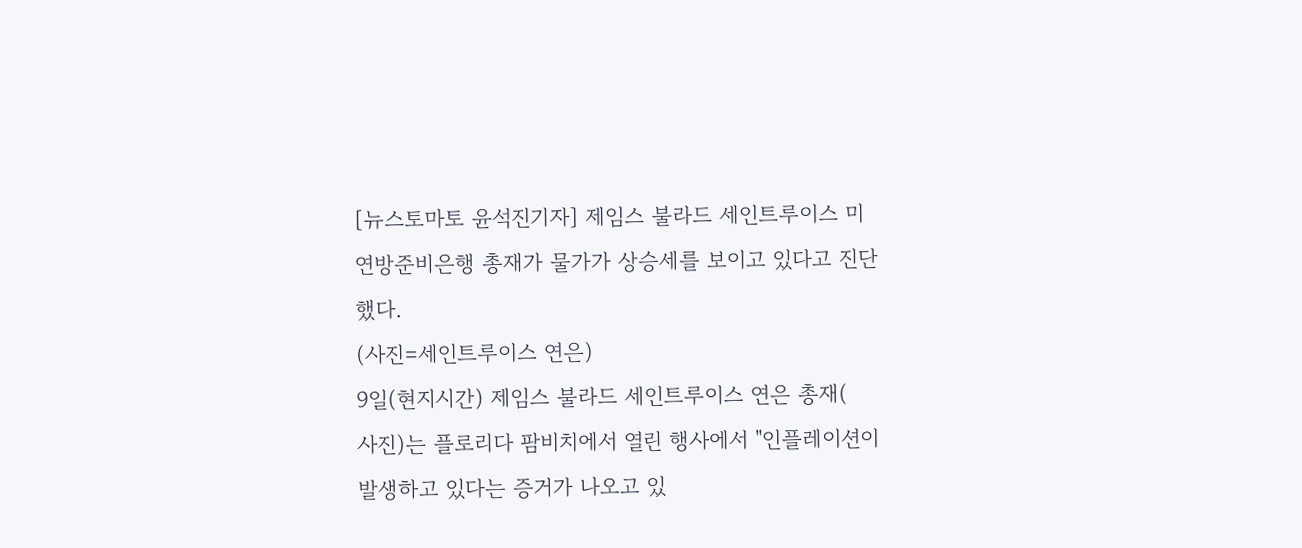[뉴스토마토 윤석진기자] 제임스 불라드 세인트루이스 미 연방준비은행 총재가 물가가 상승세를 보이고 있다고 진단했다.
(사진=세인트루이스 연은)
9일(현지시간) 제임스 불라드 세인트루이스 연은 총재(
사진)는 플로리다 팜비치에서 열린 행사에서 "인플레이션이 발생하고 있다는 증거가 나오고 있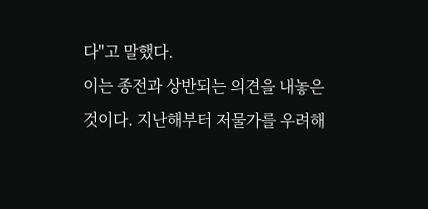다"고 말했다.
이는 종전과 상반되는 의견을 내놓은 것이다. 지난해부터 저물가를 우려해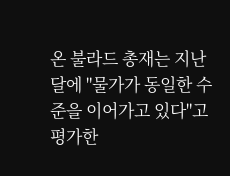온 불라드 총재는 지난달에 "물가가 동일한 수준을 이어가고 있다"고 평가한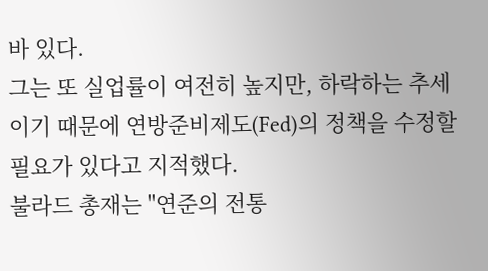바 있다.
그는 또 실업률이 여전히 높지만, 하락하는 추세이기 때문에 연방준비제도(Fed)의 정책을 수정할 필요가 있다고 지적했다.
불라드 총재는 "연준의 전통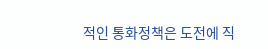적인 통화정책은 도전에 직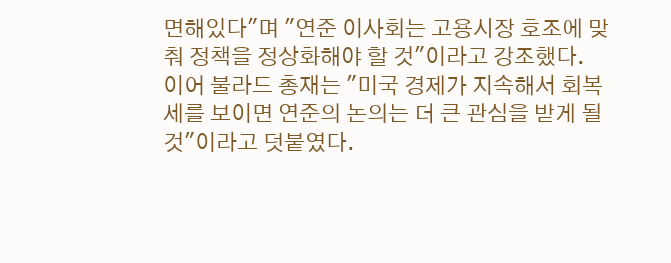면해있다"며 "연준 이사회는 고용시장 호조에 맞춰 정책을 정상화해야 할 것"이라고 강조했다.
이어 불라드 총재는 "미국 경제가 지속해서 회복세를 보이면 연준의 논의는 더 큰 관심을 받게 될 것"이라고 덧붙였다.